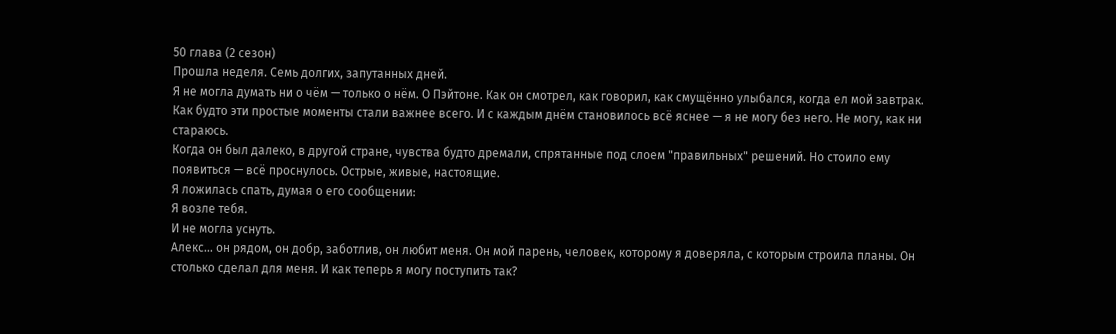50 глава (2 сезон)
Прошла неделя. Семь долгих, запутанных дней.
Я не могла думать ни о чём — только о нём. О Пэйтоне. Как он смотрел, как говорил, как смущённо улыбался, когда ел мой завтрак. Как будто эти простые моменты стали важнее всего. И с каждым днём становилось всё яснее — я не могу без него. Не могу, как ни стараюсь.
Когда он был далеко, в другой стране, чувства будто дремали, спрятанные под слоем "правильных" решений. Но стоило ему появиться — всё проснулось. Острые, живые, настоящие.
Я ложилась спать, думая о его сообщении:
Я возле тебя.
И не могла уснуть.
Алекс... он рядом, он добр, заботлив, он любит меня. Он мой парень, человек, которому я доверяла, с которым строила планы. Он столько сделал для меня. И как теперь я могу поступить так?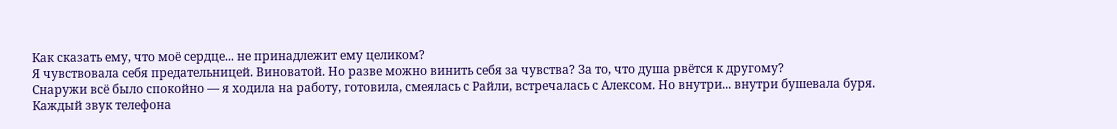Как сказать ему, что моё сердце... не принадлежит ему целиком?
Я чувствовала себя предательницей. Виноватой. Но разве можно винить себя за чувства? За то, что душа рвётся к другому?
Снаружи всё было спокойно — я ходила на работу, готовила, смеялась с Райли, встречалась с Алексом. Но внутри... внутри бушевала буря.
Каждый звук телефона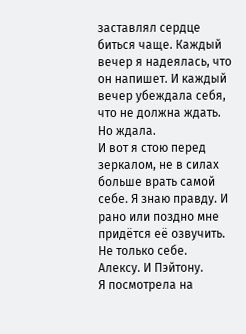заставлял сердце биться чаще. Каждый вечер я надеялась, что он напишет. И каждый вечер убеждала себя, что не должна ждать. Но ждала.
И вот я стою перед зеркалом, не в силах больше врать самой себе. Я знаю правду. И рано или поздно мне придётся её озвучить. Не только себе.
Алексу. И Пэйтону.
Я посмотрела на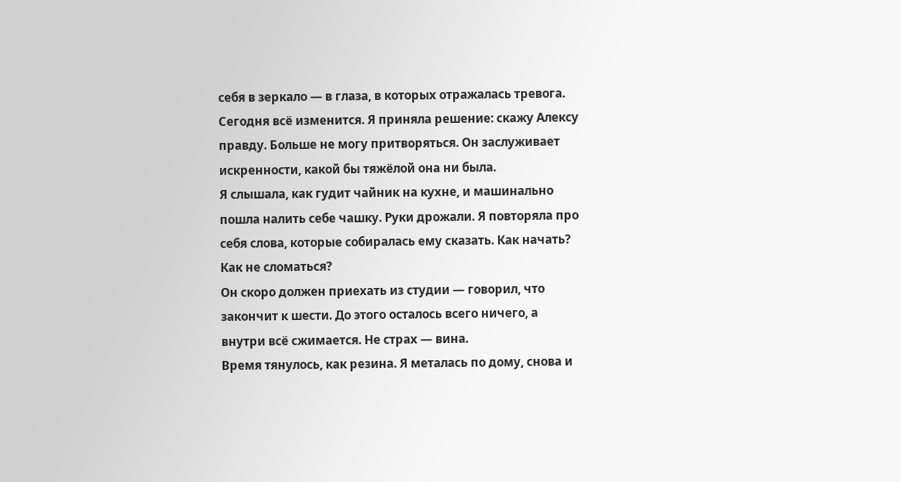себя в зеркало — в глаза, в которых отражалась тревога. Сегодня всё изменится. Я приняла решение: скажу Алексу правду. Больше не могу притворяться. Он заслуживает искренности, какой бы тяжёлой она ни была.
Я слышала, как гудит чайник на кухне, и машинально пошла налить себе чашку. Руки дрожали. Я повторяла про себя слова, которые собиралась ему сказать. Как начать? Как не сломаться?
Он скоро должен приехать из студии — говорил, что закончит к шести. До этого осталось всего ничего, а внутри всё сжимается. Не страх — вина.
Время тянулось, как резина. Я металась по дому, снова и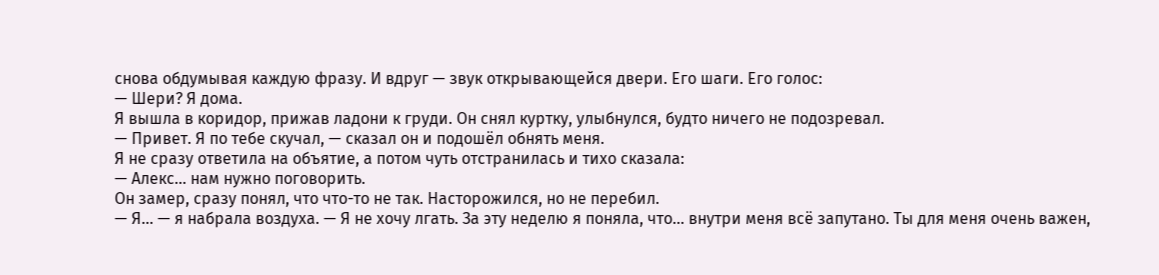снова обдумывая каждую фразу. И вдруг — звук открывающейся двери. Его шаги. Его голос:
— Шери? Я дома.
Я вышла в коридор, прижав ладони к груди. Он снял куртку, улыбнулся, будто ничего не подозревал.
— Привет. Я по тебе скучал, — сказал он и подошёл обнять меня.
Я не сразу ответила на объятие, а потом чуть отстранилась и тихо сказала:
— Алекс… нам нужно поговорить.
Он замер, сразу понял, что что-то не так. Насторожился, но не перебил.
— Я... — я набрала воздуха. — Я не хочу лгать. За эту неделю я поняла, что... внутри меня всё запутано. Ты для меня очень важен,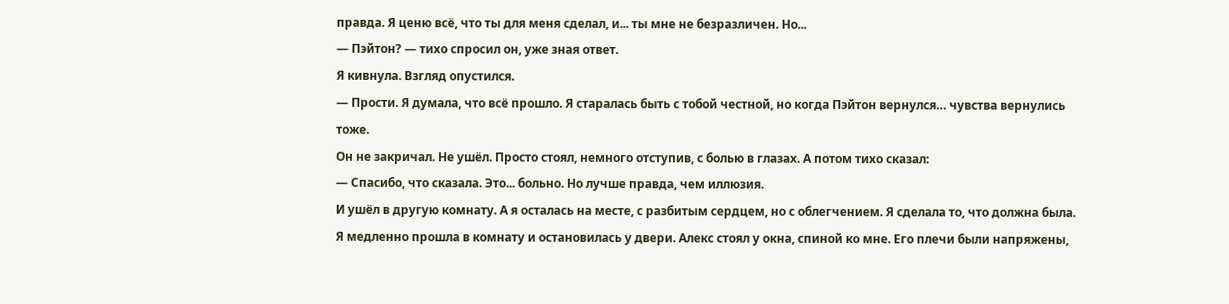правда. Я ценю всё, что ты для меня сделал, и... ты мне не безразличен. Но...
— Пэйтон? — тихо спросил он, уже зная ответ.
Я кивнула. Взгляд опустился.
— Прости. Я думала, что всё прошло. Я старалась быть с тобой честной, но когда Пэйтон вернулся… чувства вернулись тоже.
Он не закричал. Не ушёл. Просто стоял, немного отступив, с болью в глазах. А потом тихо сказал:
— Спасибо, что сказала. Это... больно. Но лучше правда, чем иллюзия.
И ушёл в другую комнату. А я осталась на месте, с разбитым сердцем, но с облегчением. Я сделала то, что должна была.
Я медленно прошла в комнату и остановилась у двери. Алекс стоял у окна, спиной ко мне. Его плечи были напряжены,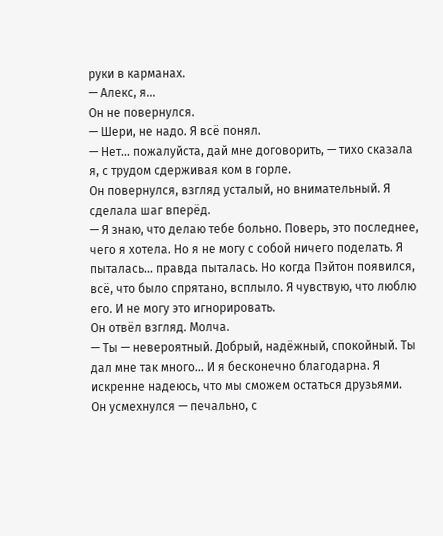руки в карманах.
— Алекс, я...
Он не повернулся.
— Шери, не надо. Я всё понял.
— Нет... пожалуйста, дай мне договорить, — тихо сказала я, с трудом сдерживая ком в горле.
Он повернулся, взгляд усталый, но внимательный. Я сделала шаг вперёд.
— Я знаю, что делаю тебе больно. Поверь, это последнее, чего я хотела. Но я не могу с собой ничего поделать. Я пыталась... правда пыталась. Но когда Пэйтон появился, всё, что было спрятано, всплыло. Я чувствую, что люблю его. И не могу это игнорировать.
Он отвёл взгляд. Молча.
— Ты — невероятный. Добрый, надёжный, спокойный. Ты дал мне так много... И я бесконечно благодарна. Я искренне надеюсь, что мы сможем остаться друзьями.
Он усмехнулся — печально, с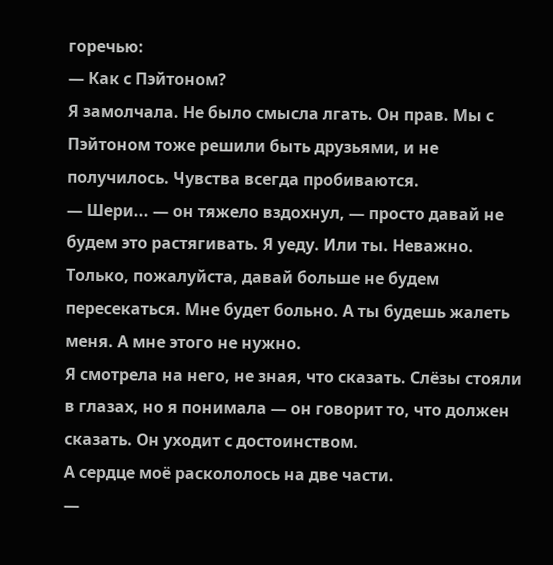горечью:
— Как с Пэйтоном?
Я замолчала. Не было смысла лгать. Он прав. Мы с Пэйтоном тоже решили быть друзьями, и не получилось. Чувства всегда пробиваются.
— Шери... — он тяжело вздохнул, — просто давай не будем это растягивать. Я уеду. Или ты. Неважно. Только, пожалуйста, давай больше не будем пересекаться. Мне будет больно. А ты будешь жалеть меня. А мне этого не нужно.
Я смотрела на него, не зная, что сказать. Слёзы стояли в глазах, но я понимала — он говорит то, что должен сказать. Он уходит с достоинством.
А сердце моё раскололось на две части.
—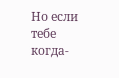Но если тебе когда-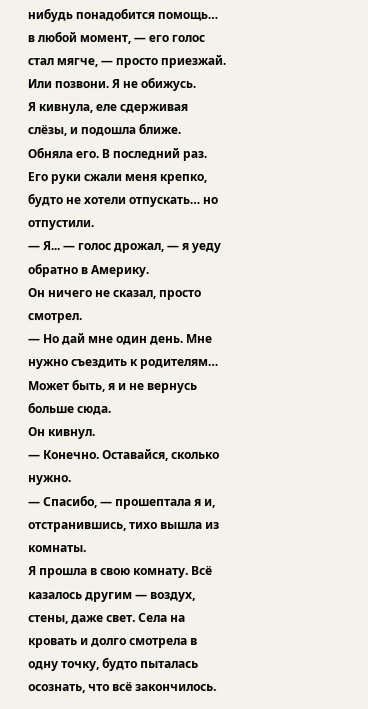нибудь понадобится помощь… в любой момент, — его голос стал мягче, — просто приезжай. Или позвони. Я не обижусь.
Я кивнула, еле сдерживая слёзы, и подошла ближе. Обняла его. В последний раз. Его руки сжали меня крепко, будто не хотели отпускать… но отпустили.
— Я... — голос дрожал, — я уеду обратно в Америку.
Он ничего не сказал, просто смотрел.
— Но дай мне один день. Мне нужно съездить к родителям… Может быть, я и не вернусь больше сюда.
Он кивнул.
— Конечно. Оставайся, сколько нужно.
— Спасибо, — прошептала я и, отстранившись, тихо вышла из комнаты.
Я прошла в свою комнату. Всё казалось другим — воздух, стены, даже свет. Села на кровать и долго смотрела в одну точку, будто пыталась осознать, что всё закончилось.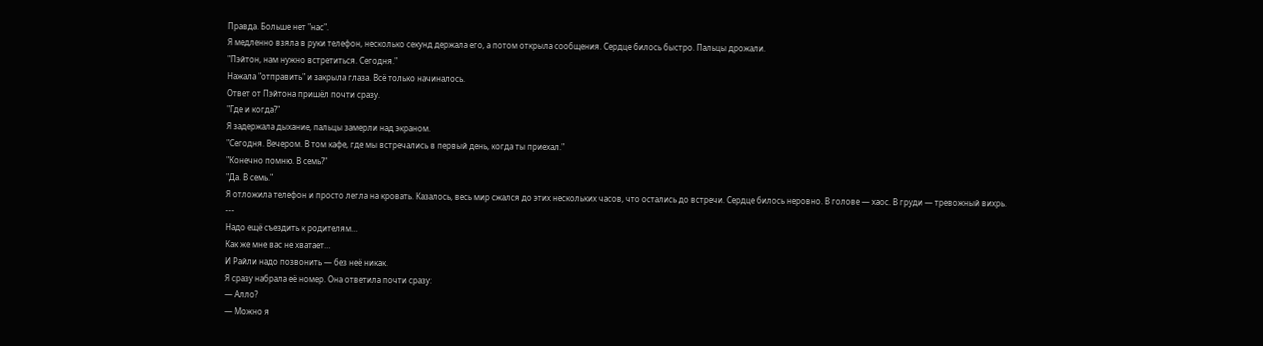Правда. Больше нет "нас".
Я медленно взяла в руки телефон, несколько секунд держала его, а потом открыла сообщения. Сердце билось быстро. Пальцы дрожали.
"Пэйтон, нам нужно встретиться. Сегодня."
Нажала "отправить" и закрыла глаза. Всё только начиналось.
Ответ от Пэйтона пришёл почти сразу.
"Где и когда?"
Я задержала дыхание, пальцы замерли над экраном.
"Сегодня. Вечером. В том кафе, где мы встречались в первый день, когда ты приехал."
"Конечно помню. В семь?"
"Да. В семь."
Я отложила телефон и просто легла на кровать. Казалось, весь мир сжался до этих нескольких часов, что остались до встречи. Сердце билось неровно. В голове — хаос. В груди — тревожный вихрь.
---
Надо ещё съездить к родителям…
Как же мне вас не хватает…
И Райли надо позвонить — без неё никак.
Я сразу набрала её номер. Она ответила почти сразу:
— Алло?
— Можно я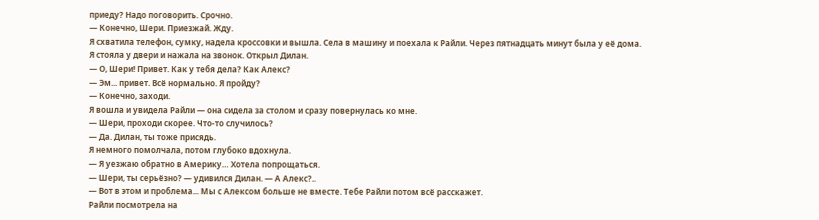приеду? Надо поговорить. Срочно.
— Конечно, Шери. Приезжай. Жду.
Я схватила телефон, сумку, надела кроссовки и вышла. Села в машину и поехала к Райли. Через пятнадцать минут была у её дома.
Я стояла у двери и нажала на звонок. Открыл Дилан.
— О, Шери! Привет. Как у тебя дела? Как Алекс?
— Эм... привет. Всё нормально. Я пройду?
— Конечно, заходи.
Я вошла и увидела Райли — она сидела за столом и сразу повернулась ко мне.
— Шери, проходи скорее. Что-то случилось?
— Да. Дилан, ты тоже присядь.
Я немного помолчала, потом глубоко вдохнула.
— Я уезжаю обратно в Америку… Хотела попрощаться.
— Шери, ты серьёзно? — удивился Дилан. — А Алекс?..
— Вот в этом и проблема... Мы с Алексом больше не вместе. Тебе Райли потом всё расскажет.
Райли посмотрела на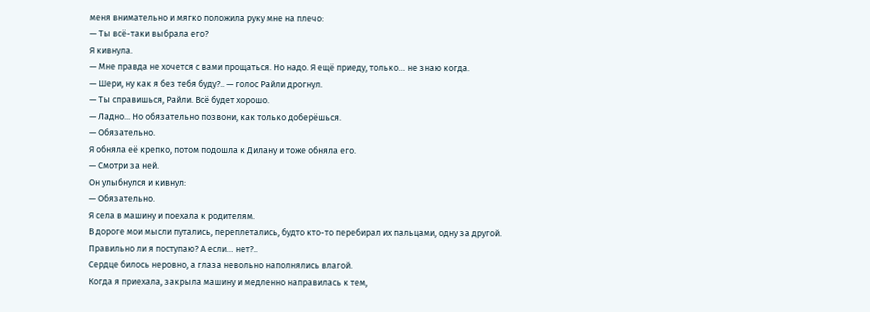меня внимательно и мягко положила руку мне на плечо:
— Ты всё-таки выбрала его?
Я кивнула.
— Мне правда не хочется с вами прощаться. Но надо. Я ещё приеду, только… не знаю когда.
— Шери, ну как я без тебя буду?.. — голос Райли дрогнул.
— Ты справишься, Райли. Всё будет хорошо.
— Ладно... Но обязательно позвони, как только доберёшься.
— Обязательно.
Я обняла её крепко, потом подошла к Дилану и тоже обняла его.
— Смотри за ней.
Он улыбнулся и кивнул:
— Обязательно.
Я села в машину и поехала к родителям.
В дороге мои мысли путались, переплетались, будто кто-то перебирал их пальцами, одну за другой.
Правильно ли я поступаю? А если… нет?..
Сердце билось неровно, а глаза невольно наполнялись влагой.
Когда я приехала, закрыла машину и медленно направилась к тем,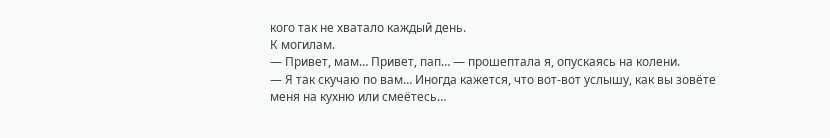кого так не хватало каждый день.
К могилам.
— Привет, мам… Привет, пап… — прошептала я, опускаясь на колени.
— Я так скучаю по вам… Иногда кажется, что вот-вот услышу, как вы зовёте меня на кухню или смеётесь…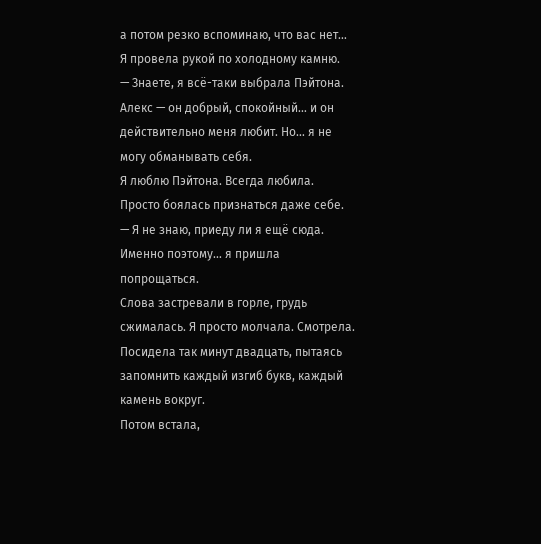а потом резко вспоминаю, что вас нет…
Я провела рукой по холодному камню.
— Знаете, я всё-таки выбрала Пэйтона.
Алекс — он добрый, спокойный… и он действительно меня любит. Но… я не могу обманывать себя.
Я люблю Пэйтона. Всегда любила. Просто боялась признаться даже себе.
— Я не знаю, приеду ли я ещё сюда.
Именно поэтому… я пришла попрощаться.
Слова застревали в горле, грудь сжималась. Я просто молчала. Смотрела.
Посидела так минут двадцать, пытаясь запомнить каждый изгиб букв, каждый камень вокруг.
Потом встала,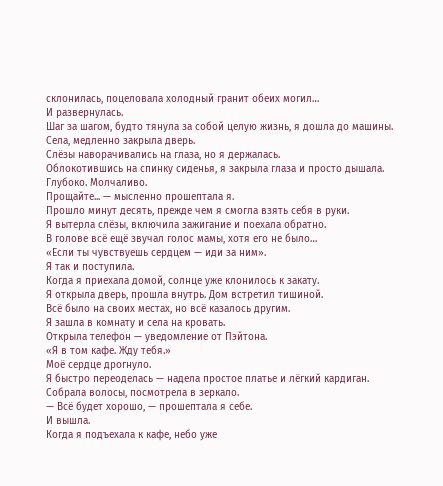склонилась, поцеловала холодный гранит обеих могил…
И развернулась.
Шаг за шагом, будто тянула за собой целую жизнь, я дошла до машины.
Села, медленно закрыла дверь.
Слёзы наворачивались на глаза, но я держалась.
Облокотившись на спинку сиденья, я закрыла глаза и просто дышала.
Глубоко. Молчаливо.
Прощайте... — мысленно прошептала я.
Прошло минут десять, прежде чем я смогла взять себя в руки.
Я вытерла слёзы, включила зажигание и поехала обратно.
В голове всё ещё звучал голос мамы, хотя его не было…
«Если ты чувствуешь сердцем — иди за ним».
Я так и поступила.
Когда я приехала домой, солнце уже клонилось к закату.
Я открыла дверь, прошла внутрь. Дом встретил тишиной.
Всё было на своих местах, но всё казалось другим.
Я зашла в комнату и села на кровать.
Открыла телефон — уведомление от Пэйтона.
«Я в том кафе. Жду тебя.»
Моё сердце дрогнуло.
Я быстро переоделась — надела простое платье и лёгкий кардиган.
Собрала волосы, посмотрела в зеркало.
— Всё будет хорошо, — прошептала я себе.
И вышла.
Когда я подъехала к кафе, небо уже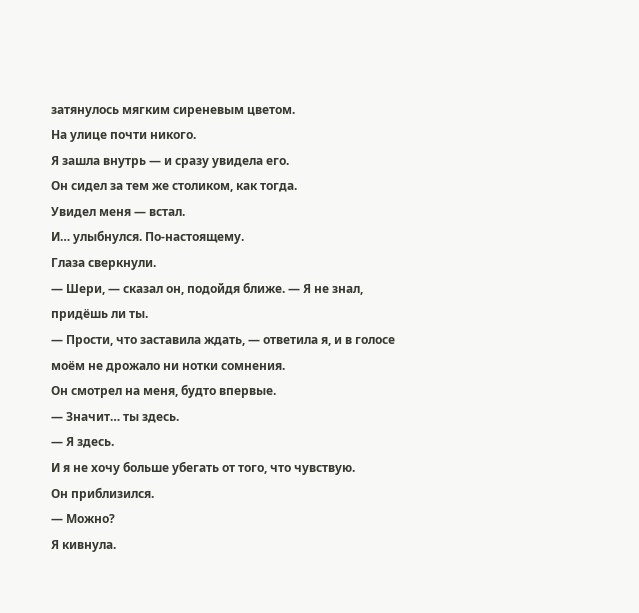затянулось мягким сиреневым цветом.
На улице почти никого.
Я зашла внутрь — и сразу увидела его.
Он сидел за тем же столиком, как тогда.
Увидел меня — встал.
И… улыбнулся. По-настоящему.
Глаза сверкнули.
— Шери, — сказал он, подойдя ближе. — Я не знал, придёшь ли ты.
— Прости, что заставила ждать, — ответила я, и в голосе моём не дрожало ни нотки сомнения.
Он смотрел на меня, будто впервые.
— Значит… ты здесь.
— Я здесь.
И я не хочу больше убегать от того, что чувствую.
Он приблизился.
— Можно?
Я кивнула.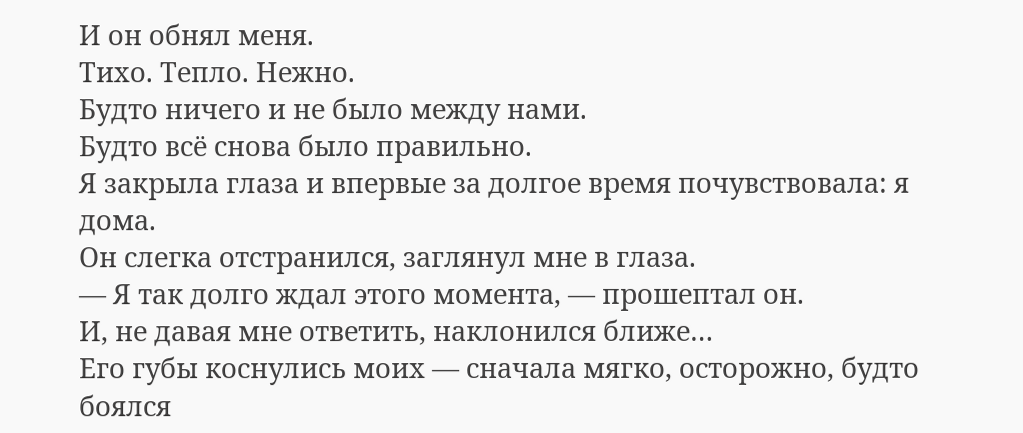И он обнял меня.
Тихо. Тепло. Нежно.
Будто ничего и не было между нами.
Будто всё снова было правильно.
Я закрыла глаза и впервые за долгое время почувствовала: я дома.
Он слегка отстранился, заглянул мне в глаза.
— Я так долго ждал этого момента, — прошептал он.
И, не давая мне ответить, наклонился ближе…
Его губы коснулись моих — сначала мягко, осторожно, будто боялся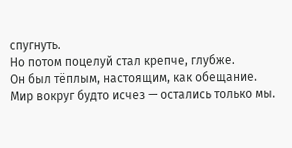спугнуть.
Но потом поцелуй стал крепче, глубже.
Он был тёплым, настоящим, как обещание.
Мир вокруг будто исчез — остались только мы.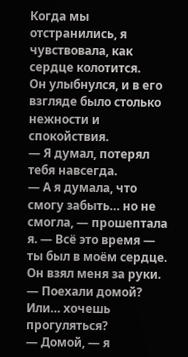Когда мы отстранились, я чувствовала, как сердце колотится.
Он улыбнулся, и в его взгляде было столько нежности и спокойствия.
— Я думал, потерял тебя навсегда.
— А я думала, что смогу забыть… но не смогла, — прошептала я. — Всё это время — ты был в моём сердце.
Он взял меня за руки.
— Поехали домой? Или… хочешь прогуляться?
— Домой, — я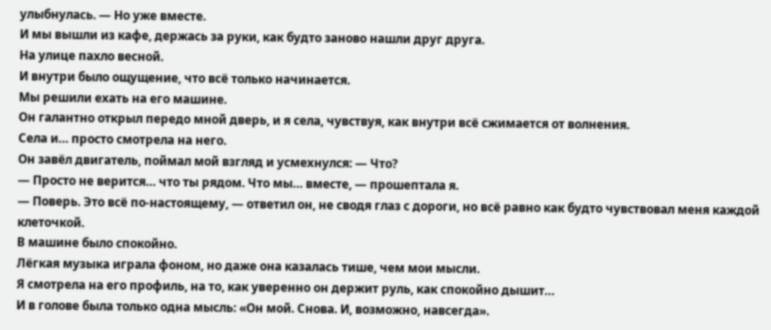улыбнулась. — Но уже вместе.
И мы вышли из кафе, держась за руки, как будто заново нашли друг друга.
На улице пахло весной.
И внутри было ощущение, что всё только начинается.
Мы решили ехать на его машине.
Он галантно открыл передо мной дверь, и я села, чувствуя, как внутри всё сжимается от волнения.
Села и… просто смотрела на него.
Он завёл двигатель, поймал мой взгляд и усмехнулся: — Что?
— Просто не верится… что ты рядом. Что мы… вместе, — прошептала я.
— Поверь. Это всё по-настоящему, — ответил он, не сводя глаз с дороги, но всё равно как будто чувствовал меня каждой клеточкой.
В машине было спокойно.
Лёгкая музыка играла фоном, но даже она казалась тише, чем мои мысли.
Я смотрела на его профиль, на то, как уверенно он держит руль, как спокойно дышит…
И в голове была только одна мысль: «Он мой. Снова. И, возможно, навсегда».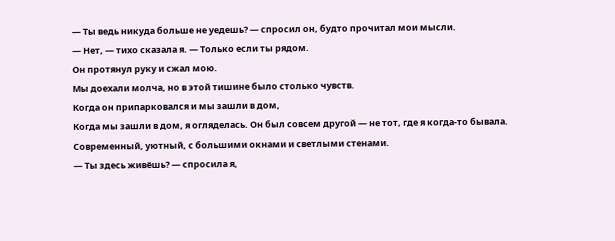— Ты ведь никуда больше не уедешь? — спросил он, будто прочитал мои мысли.
— Нет, — тихо сказала я. — Только если ты рядом.
Он протянул руку и сжал мою.
Мы доехали молча, но в этой тишине было столько чувств.
Когда он припарковался и мы зашли в дом,
Когда мы зашли в дом, я огляделась. Он был совсем другой — не тот, где я когда-то бывала. Современный, уютный, с большими окнами и светлыми стенами.
— Ты здесь живёшь? — спросила я,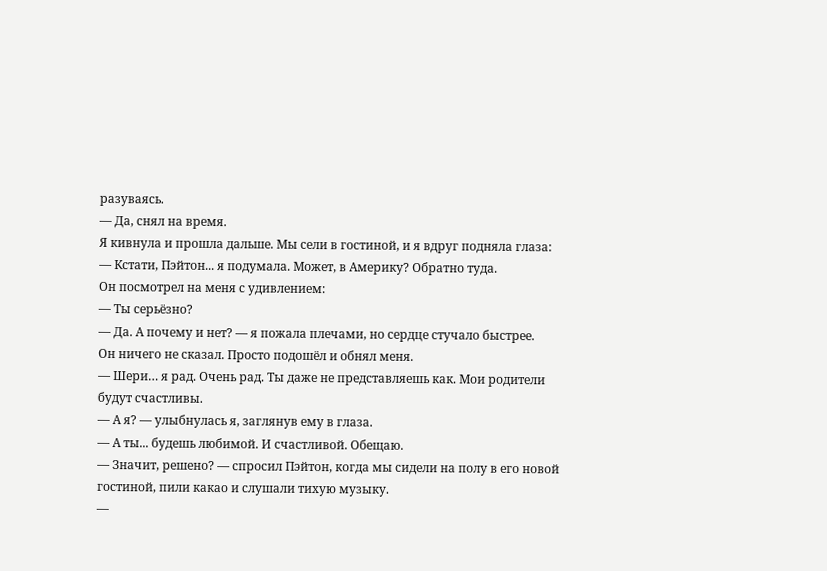разуваясь.
— Да, снял на время.
Я кивнула и прошла дальше. Мы сели в гостиной, и я вдруг подняла глаза:
— Кстати, Пэйтон... я подумала. Может, в Америку? Обратно туда.
Он посмотрел на меня с удивлением:
— Ты серьёзно?
— Да. А почему и нет? — я пожала плечами, но сердце стучало быстрее.
Он ничего не сказал. Просто подошёл и обнял меня.
— Шери… я рад. Очень рад. Ты даже не представляешь как. Мои родители будут счастливы.
— А я? — улыбнулась я, заглянув ему в глаза.
— А ты... будешь любимой. И счастливой. Обещаю.
— Значит, решено? — спросил Пэйтон, когда мы сидели на полу в его новой гостиной, пили какао и слушали тихую музыку.
—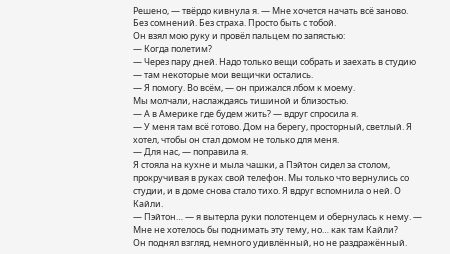Решено, — твёрдо кивнула я. — Мне хочется начать всё заново. Без сомнений. Без страха. Просто быть с тобой.
Он взял мою руку и провёл пальцем по запястью:
— Когда полетим?
— Через пару дней. Надо только вещи собрать и заехать в студию — там некоторые мои вещички остались.
— Я помогу. Во всём, — он прижался лбом к моему.
Мы молчали, наслаждаясь тишиной и близостью.
— А в Америке где будем жить? — вдруг спросила я.
— У меня там всё готово. Дом на берегу, просторный, светлый. Я хотел, чтобы он стал домом не только для меня.
— Для нас, — поправила я.
Я стояла на кухне и мыла чашки, а Пэйтон сидел за столом, прокручивая в руках свой телефон. Мы только что вернулись со студии, и в доме снова стало тихо. Я вдруг вспомнила о ней. О Кайли.
— Пэйтон… — я вытерла руки полотенцем и обернулась к нему. — Мне не хотелось бы поднимать эту тему, но… как там Кайли?
Он поднял взгляд, немного удивлённый, но не раздражённый.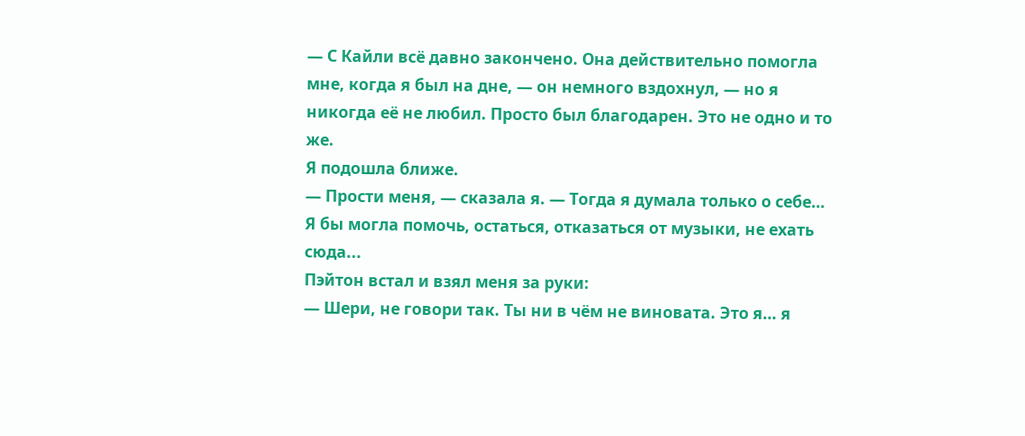— С Кайли всё давно закончено. Она действительно помогла мне, когда я был на дне, — он немного вздохнул, — но я никогда её не любил. Просто был благодарен. Это не одно и то же.
Я подошла ближе.
— Прости меня, — сказала я. — Тогда я думала только о себе… Я бы могла помочь, остаться, отказаться от музыки, не ехать сюда...
Пэйтон встал и взял меня за руки:
— Шери, не говори так. Ты ни в чём не виновата. Это я… я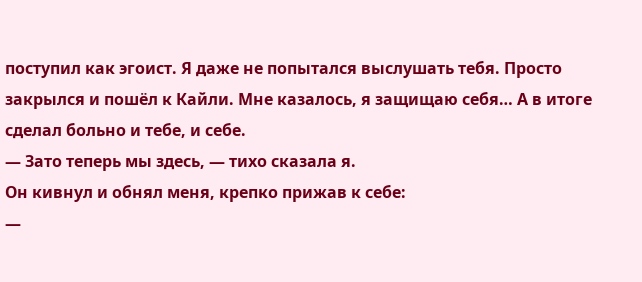поступил как эгоист. Я даже не попытался выслушать тебя. Просто закрылся и пошёл к Кайли. Мне казалось, я защищаю себя… А в итоге сделал больно и тебе, и себе.
— Зато теперь мы здесь, — тихо сказала я.
Он кивнул и обнял меня, крепко прижав к себе:
—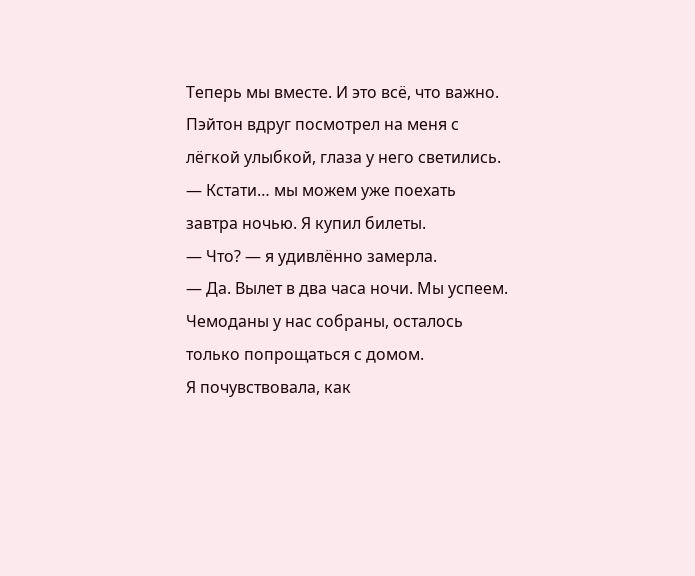Теперь мы вместе. И это всё, что важно.
Пэйтон вдруг посмотрел на меня с лёгкой улыбкой, глаза у него светились.
— Кстати… мы можем уже поехать завтра ночью. Я купил билеты.
— Что? — я удивлённо замерла.
— Да. Вылет в два часа ночи. Мы успеем. Чемоданы у нас собраны, осталось только попрощаться с домом.
Я почувствовала, как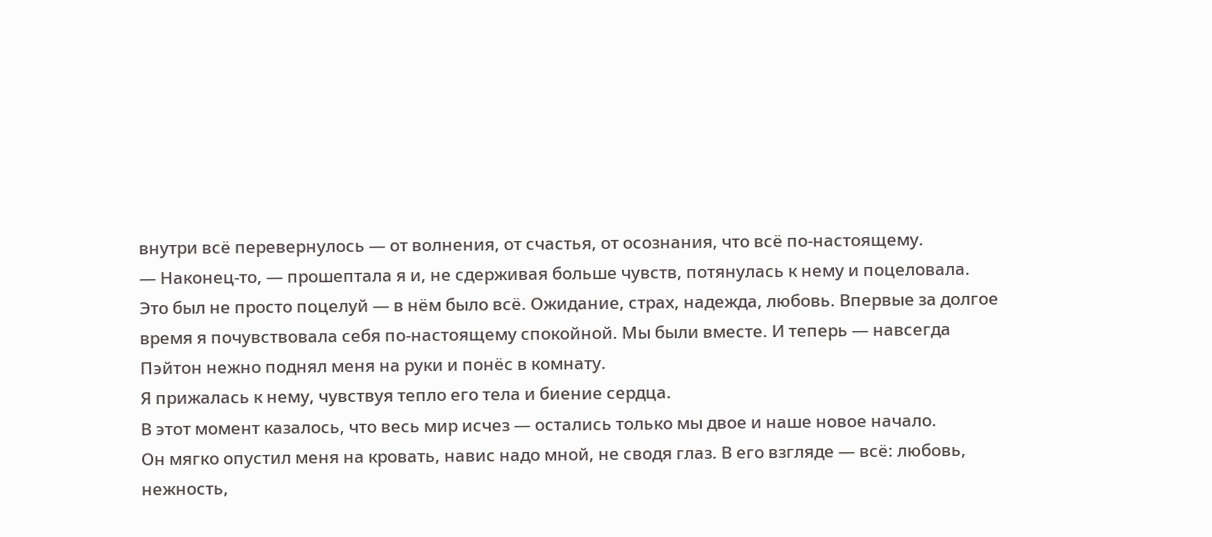внутри всё перевернулось — от волнения, от счастья, от осознания, что всё по-настоящему.
— Наконец-то, — прошептала я и, не сдерживая больше чувств, потянулась к нему и поцеловала.
Это был не просто поцелуй — в нём было всё. Ожидание, страх, надежда, любовь. Впервые за долгое время я почувствовала себя по-настоящему спокойной. Мы были вместе. И теперь — навсегда
Пэйтон нежно поднял меня на руки и понёс в комнату.
Я прижалась к нему, чувствуя тепло его тела и биение сердца.
В этот момент казалось, что весь мир исчез — остались только мы двое и наше новое начало.
Он мягко опустил меня на кровать, навис надо мной, не сводя глаз. В его взгляде — всё: любовь, нежность,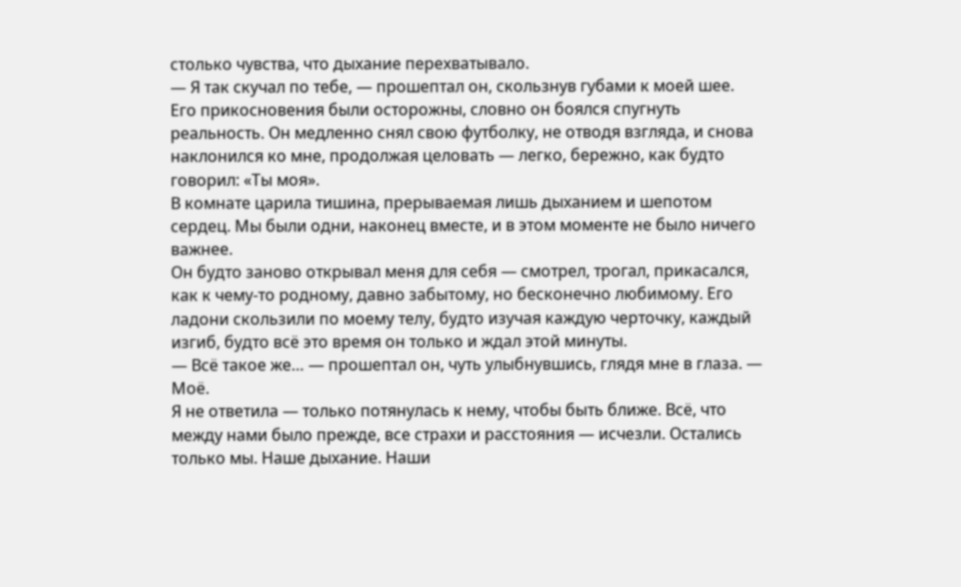столько чувства, что дыхание перехватывало.
— Я так скучал по тебе, — прошептал он, скользнув губами к моей шее.
Его прикосновения были осторожны, словно он боялся спугнуть реальность. Он медленно снял свою футболку, не отводя взгляда, и снова наклонился ко мне, продолжая целовать — легко, бережно, как будто говорил: «Ты моя».
В комнате царила тишина, прерываемая лишь дыханием и шепотом сердец. Мы были одни, наконец вместе, и в этом моменте не было ничего важнее.
Он будто заново открывал меня для себя — смотрел, трогал, прикасался, как к чему-то родному, давно забытому, но бесконечно любимому. Его ладони скользили по моему телу, будто изучая каждую черточку, каждый изгиб, будто всё это время он только и ждал этой минуты.
— Всё такое же… — прошептал он, чуть улыбнувшись, глядя мне в глаза. — Моё.
Я не ответила — только потянулась к нему, чтобы быть ближе. Всё, что между нами было прежде, все страхи и расстояния — исчезли. Остались только мы. Наше дыхание. Наши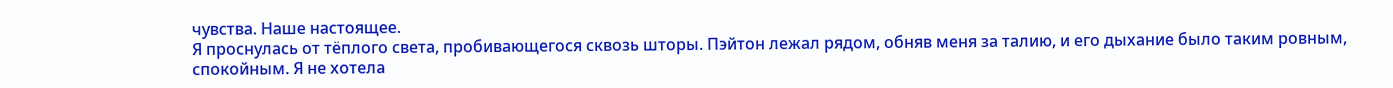чувства. Наше настоящее.
Я проснулась от тёплого света, пробивающегося сквозь шторы. Пэйтон лежал рядом, обняв меня за талию, и его дыхание было таким ровным, спокойным. Я не хотела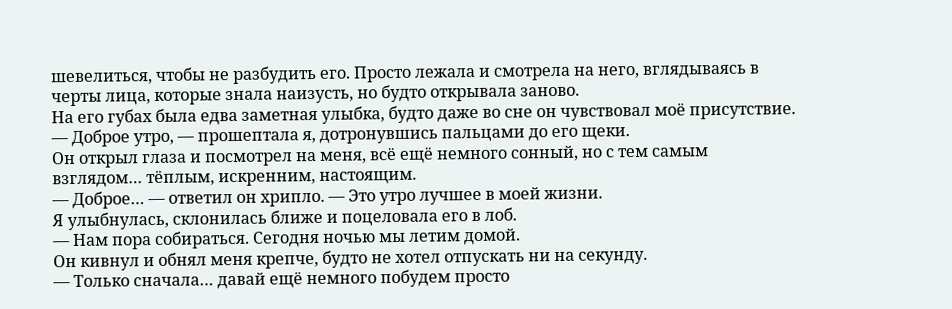шевелиться, чтобы не разбудить его. Просто лежала и смотрела на него, вглядываясь в черты лица, которые знала наизусть, но будто открывала заново.
На его губах была едва заметная улыбка, будто даже во сне он чувствовал моё присутствие.
— Доброе утро, — прошептала я, дотронувшись пальцами до его щеки.
Он открыл глаза и посмотрел на меня, всё ещё немного сонный, но с тем самым взглядом… тёплым, искренним, настоящим.
— Доброе… — ответил он хрипло. — Это утро лучшее в моей жизни.
Я улыбнулась, склонилась ближе и поцеловала его в лоб.
— Нам пора собираться. Сегодня ночью мы летим домой.
Он кивнул и обнял меня крепче, будто не хотел отпускать ни на секунду.
— Только сначала… давай ещё немного побудем просто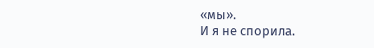«мы».
И я не спорила.